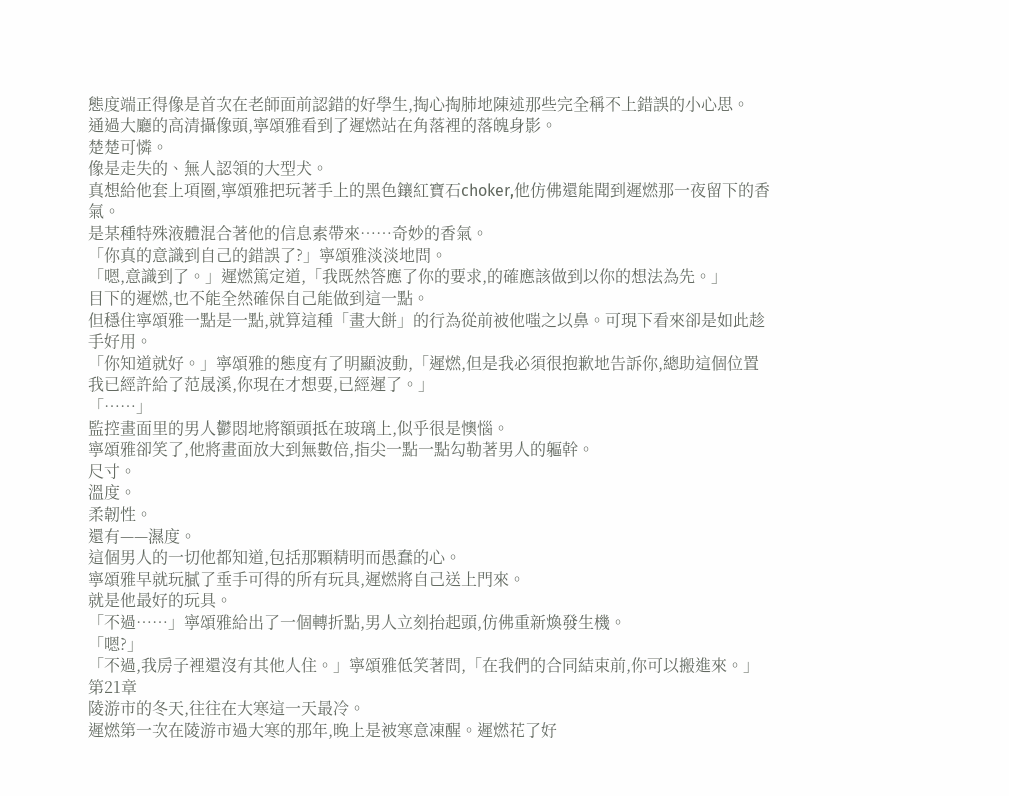態度端正得像是首次在老師面前認錯的好學生,掏心掏肺地陳述那些完全稱不上錯誤的小心思。
通過大廳的高清攝像頭,寧頌雅看到了遲燃站在角落裡的落魄身影。
楚楚可憐。
像是走失的、無人認領的大型犬。
真想給他套上項圈,寧頌雅把玩著手上的黑色鑲紅寶石choker,他仿佛還能聞到遲燃那一夜留下的香氣。
是某種特殊液體混合著他的信息素帶來……奇妙的香氣。
「你真的意識到自己的錯誤了?」寧頌雅淡淡地問。
「嗯,意識到了。」遲燃篤定道,「我既然答應了你的要求,的確應該做到以你的想法為先。」
目下的遲燃,也不能全然確保自己能做到這一點。
但穩住寧頌雅一點是一點,就算這種「畫大餅」的行為從前被他嗤之以鼻。可現下看來卻是如此趁手好用。
「你知道就好。」寧頌雅的態度有了明顯波動,「遲燃,但是我必須很抱歉地告訴你,總助這個位置我已經許給了范晟溪,你現在才想要,已經遲了。」
「……」
監控畫面里的男人鬱悶地將額頭抵在玻璃上,似乎很是懊惱。
寧頌雅卻笑了,他將畫面放大到無數倍,指尖一點一點勾勒著男人的軀幹。
尺寸。
溫度。
柔韌性。
還有——濕度。
這個男人的一切他都知道,包括那顆精明而愚蠢的心。
寧頌雅早就玩膩了垂手可得的所有玩具,遲燃將自己送上門來。
就是他最好的玩具。
「不過……」寧頌雅給出了一個轉折點,男人立刻抬起頭,仿佛重新煥發生機。
「嗯?」
「不過,我房子裡還沒有其他人住。」寧頌雅低笑著問,「在我們的合同結束前,你可以搬進來。」
第21章
陵游市的冬天,往往在大寒這一天最冷。
遲燃第一次在陵游市過大寒的那年,晚上是被寒意凍醒。遲燃花了好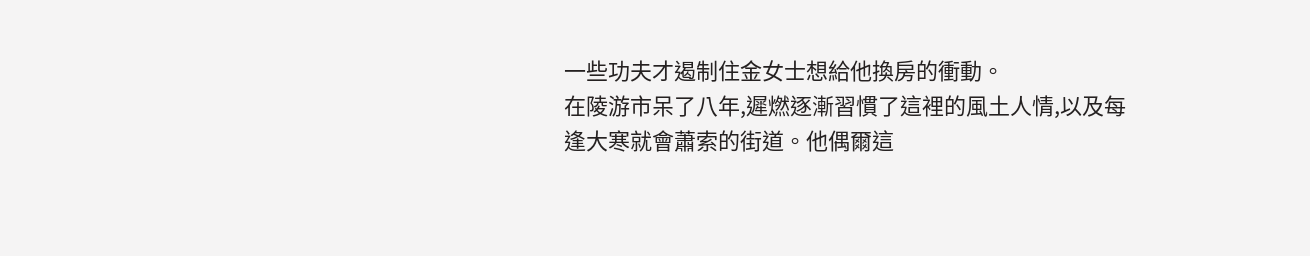一些功夫才遏制住金女士想給他換房的衝動。
在陵游市呆了八年,遲燃逐漸習慣了這裡的風土人情,以及每逢大寒就會蕭索的街道。他偶爾這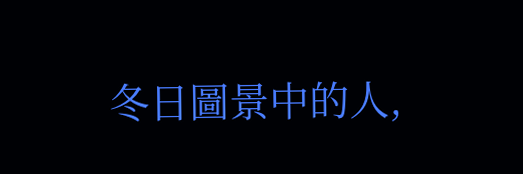冬日圖景中的人,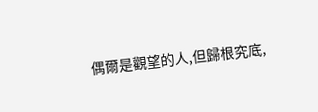偶爾是觀望的人,但歸根究底,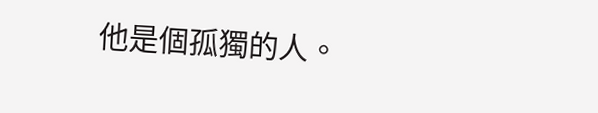他是個孤獨的人。